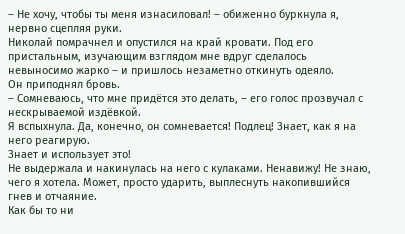– Не хочу, чтобы ты меня изнасиловал! – обиженно буркнула я, нервно сцепляя руки.
Николай помрачнел и опустился на край кровати. Под его пристальным, изучающим взглядом мне вдруг сделалось невыносимо жарко – и пришлось незаметно откинуть одеяло.
Он приподнял бровь.
– Сомневаюсь, что мне придётся это делать, – его голос прозвучал с нескрываемой издёвкой.
Я вспыхнула. Да, конечно, он сомневается! Подлец! Знает, как я на него реагирую.
Знает и использует это!
Не выдержала и накинулась на него с кулаками. Ненавижу! Не знаю, чего я хотела. Может, просто ударить, выплеснуть накопившийся гнев и отчаяние.
Как бы то ни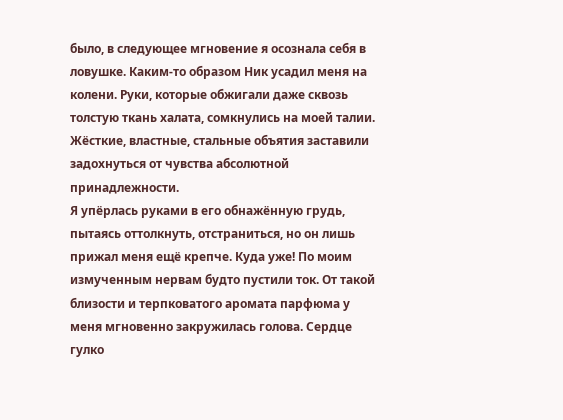было, в следующее мгновение я осознала себя в ловушке. Каким-то образом Ник усадил меня на колени. Руки, которые обжигали даже сквозь толстую ткань халата, сомкнулись на моей талии. Жёсткие, властные, стальные объятия заставили задохнуться от чувства абсолютной принадлежности.
Я упёрлась руками в его обнажённую грудь, пытаясь оттолкнуть, отстраниться, но он лишь прижал меня ещё крепче. Куда уже! По моим измученным нервам будто пустили ток. От такой близости и терпковатого аромата парфюма у меня мгновенно закружилась голова. Сердце гулко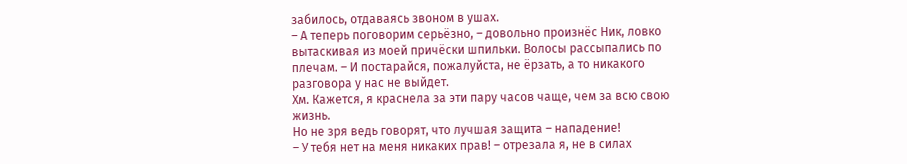забилось, отдаваясь звоном в ушах.
– А теперь поговорим серьёзно, – довольно произнёс Ник, ловко вытаскивая из моей причёски шпильки. Волосы рассыпались по плечам. – И постарайся, пожалуйста, не ёрзать, а то никакого разговора у нас не выйдет.
Хм. Кажется, я краснела за эти пару часов чаще, чем за всю свою жизнь.
Но не зря ведь говорят, что лучшая защита – нападение!
– У тебя нет на меня никаких прав! – отрезала я, не в силах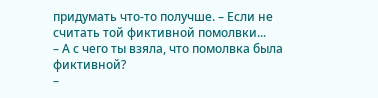придумать что-то получше. – Если не считать той фиктивной помолвки...
– А с чего ты взяла, что помолвка была фиктивной?
–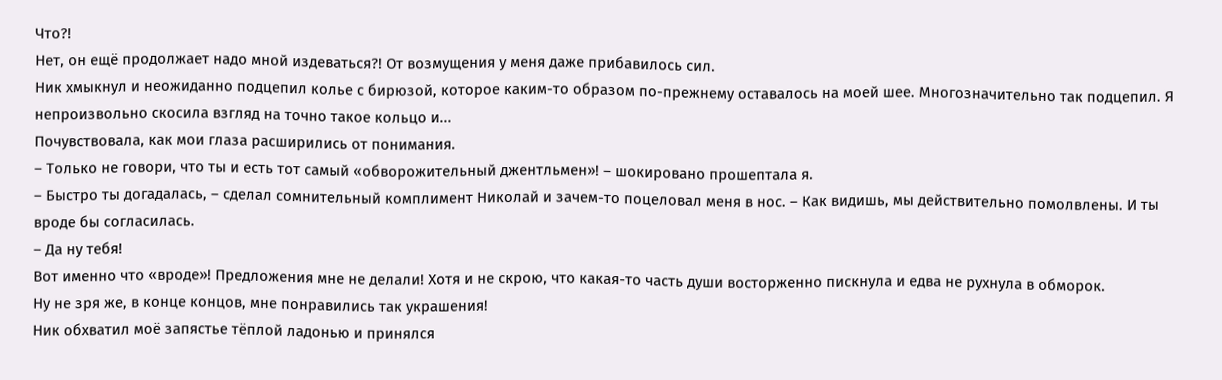Что?!
Нет, он ещё продолжает надо мной издеваться?! От возмущения у меня даже прибавилось сил.
Ник хмыкнул и неожиданно подцепил колье с бирюзой, которое каким-то образом по-прежнему оставалось на моей шее. Многозначительно так подцепил. Я непроизвольно скосила взгляд на точно такое кольцо и...
Почувствовала, как мои глаза расширились от понимания.
– Только не говори, что ты и есть тот самый «обворожительный джентльмен»! – шокировано прошептала я.
– Быстро ты догадалась, – сделал сомнительный комплимент Николай и зачем-то поцеловал меня в нос. – Как видишь, мы действительно помолвлены. И ты вроде бы согласилась.
– Да ну тебя!
Вот именно что «вроде»! Предложения мне не делали! Хотя и не скрою, что какая-то часть души восторженно пискнула и едва не рухнула в обморок.
Ну не зря же, в конце концов, мне понравились так украшения!
Ник обхватил моё запястье тёплой ладонью и принялся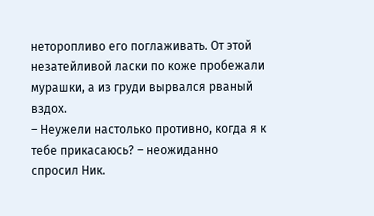неторопливо его поглаживать. От этой незатейливой ласки по коже пробежали мурашки, а из груди вырвался рваный вздох.
– Неужели настолько противно, когда я к тебе прикасаюсь? – неожиданно спросил Ник.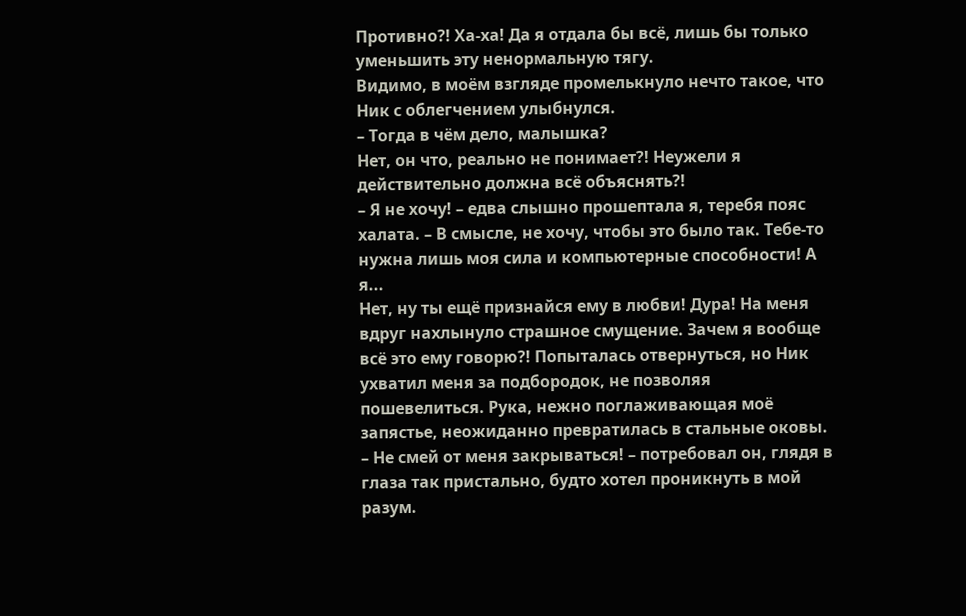Противно?! Ха-ха! Да я отдала бы всё, лишь бы только уменьшить эту ненормальную тягу.
Видимо, в моём взгляде промелькнуло нечто такое, что Ник с облегчением улыбнулся.
– Тогда в чём дело, малышка?
Нет, он что, реально не понимает?! Неужели я действительно должна всё объяснять?!
– Я не хочу! – едва слышно прошептала я, теребя пояс халата. – В смысле, не хочу, чтобы это было так. Тебе-то нужна лишь моя сила и компьютерные способности! А я...
Нет, ну ты ещё признайся ему в любви! Дура! На меня вдруг нахлынуло страшное смущение. Зачем я вообще всё это ему говорю?! Попыталась отвернуться, но Ник ухватил меня за подбородок, не позволяя пошевелиться. Рука, нежно поглаживающая моё запястье, неожиданно превратилась в стальные оковы.
– Не смей от меня закрываться! – потребовал он, глядя в глаза так пристально, будто хотел проникнуть в мой разум.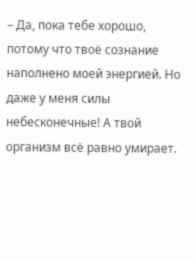– Да, пока тебе хорошо, потому что твоё сознание наполнено моей энергией. Но даже у меня силы небесконечные! А твой организм всё равно умирает.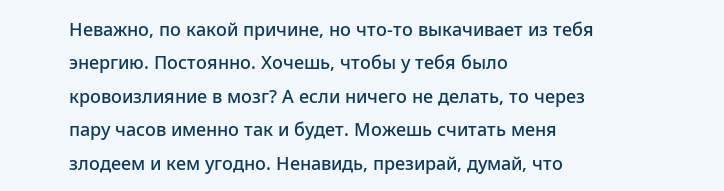Неважно, по какой причине, но что-то выкачивает из тебя энергию. Постоянно. Хочешь, чтобы у тебя было кровоизлияние в мозг? А если ничего не делать, то через пару часов именно так и будет. Можешь считать меня злодеем и кем угодно. Ненавидь, презирай, думай, что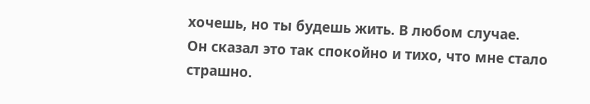хочешь, но ты будешь жить. В любом случае.
Он сказал это так спокойно и тихо, что мне стало страшно.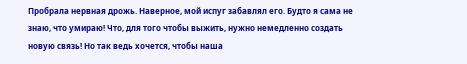Пробрала нервная дрожь. Наверное, мой испуг забавлял его. Будто я сама не знаю, что умираю! Что, для того чтобы выжить, нужно немедленно создать новую связь! Но так ведь хочется, чтобы наша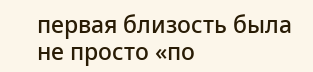первая близость была не просто «по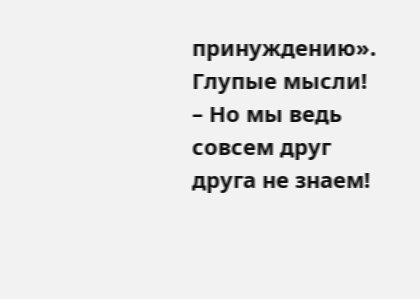принуждению».
Глупые мысли!
– Но мы ведь совсем друг друга не знаем!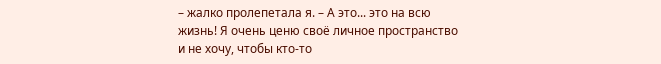– жалко пролепетала я. – А это... это на всю жизнь! Я очень ценю своё личное пространство и не хочу, чтобы кто-то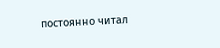постоянно читал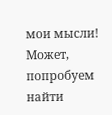мои мысли! Может, попробуем найти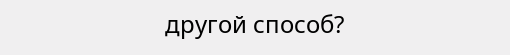другой способ?